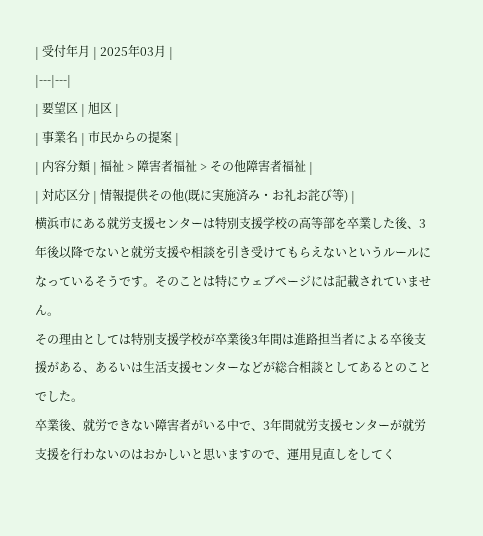| 受付年月 | 2025年03月 |
|---|---|
| 要望区 | 旭区 |
| 事業名 | 市民からの提案 |
| 内容分類 | 福祉 > 障害者福祉 > その他障害者福祉 |
| 対応区分 | 情報提供その他(既に実施済み・お礼お詫び等) |
横浜市にある就労支援センターは特別支援学校の高等部を卒業した後、3年後以降でないと就労支援や相談を引き受けてもらえないというルールになっているそうです。そのことは特にウェブページには記載されていません。
その理由としては特別支援学校が卒業後3年間は進路担当者による卒後支援がある、あるいは生活支援センターなどが総合相談としてあるとのことでした。
卒業後、就労できない障害者がいる中で、3年間就労支援センターが就労支援を行わないのはおかしいと思いますので、運用見直しをしてく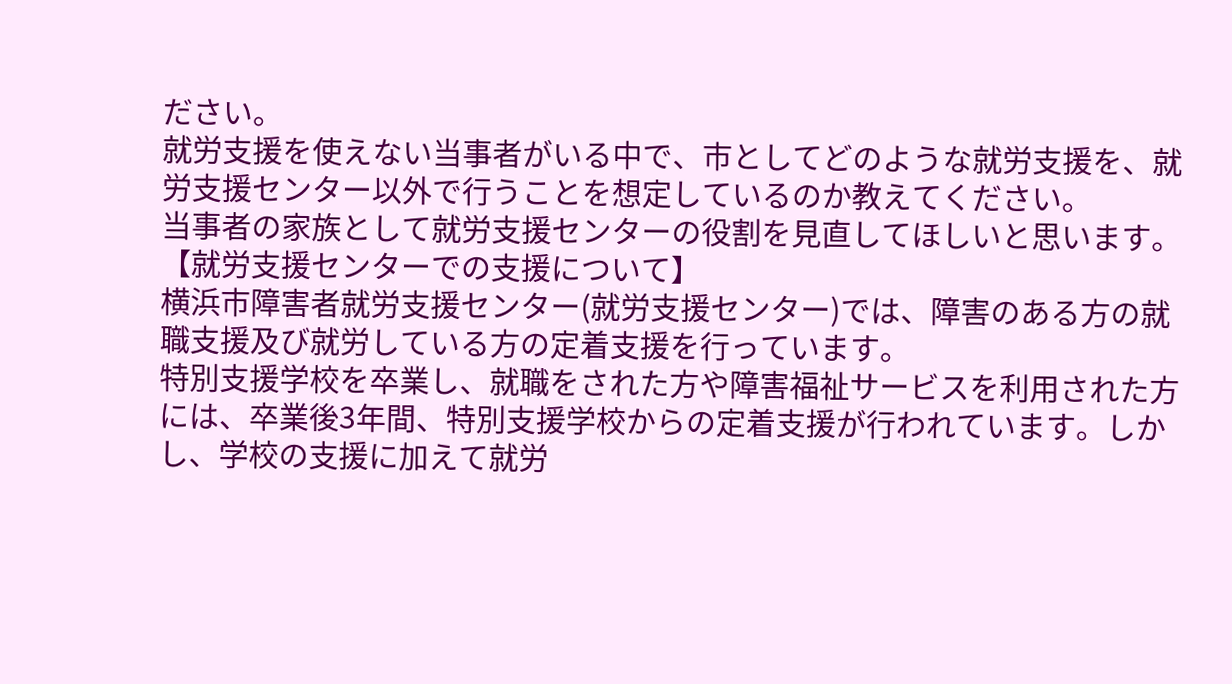ださい。
就労支援を使えない当事者がいる中で、市としてどのような就労支援を、就労支援センター以外で行うことを想定しているのか教えてください。
当事者の家族として就労支援センターの役割を見直してほしいと思います。
【就労支援センターでの支援について】
横浜市障害者就労支援センター(就労支援センター)では、障害のある方の就職支援及び就労している方の定着支援を行っています。
特別支援学校を卒業し、就職をされた方や障害福祉サービスを利用された方には、卒業後3年間、特別支援学校からの定着支援が行われています。しかし、学校の支援に加えて就労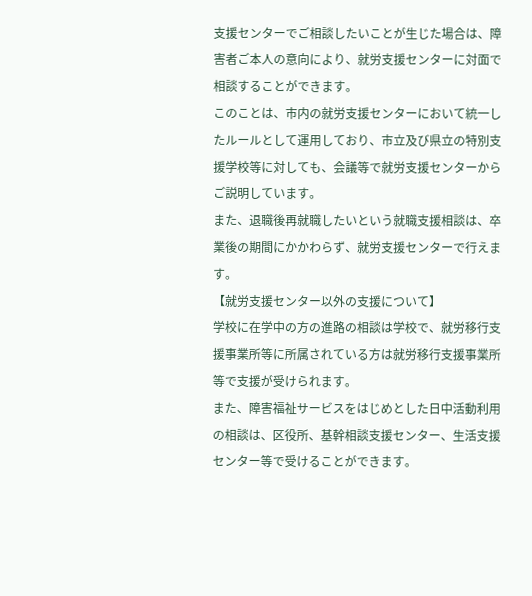支援センターでご相談したいことが生じた場合は、障害者ご本人の意向により、就労支援センターに対面で相談することができます。
このことは、市内の就労支援センターにおいて統一したルールとして運用しており、市立及び県立の特別支援学校等に対しても、会議等で就労支援センターからご説明しています。
また、退職後再就職したいという就職支援相談は、卒業後の期間にかかわらず、就労支援センターで行えます。
【就労支援センター以外の支援について】
学校に在学中の方の進路の相談は学校で、就労移行支援事業所等に所属されている方は就労移行支援事業所等で支援が受けられます。
また、障害福祉サービスをはじめとした日中活動利用の相談は、区役所、基幹相談支援センター、生活支援センター等で受けることができます。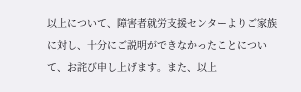以上について、障害者就労支援センターよりご家族に対し、十分にご説明ができなかったことについて、お詫び申し上げます。また、以上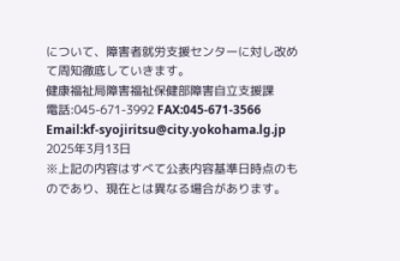について、障害者就労支援センターに対し改めて周知徹底していきます。
健康福祉局障害福祉保健部障害自立支援課
電話:045-671-3992 FAX:045-671-3566
Email:kf-syojiritsu@city.yokohama.lg.jp
2025年3月13日
※上記の内容はすべて公表内容基準日時点のものであり、現在とは異なる場合があります。